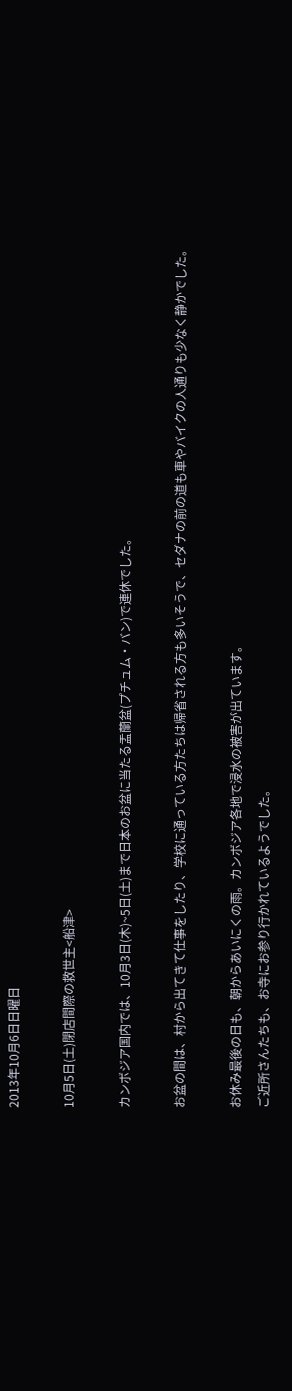2013年10月6日日曜日

10月5日(土)閉店間際の救世主<船津>

カンボジア国内では、10月3日(木)~5日(土)まで日本のお盆に当たる盂蘭盆(プチュム・バン)で連休でした。

お盆の間は、村から出てきて仕事をしたり、学校に通っている方たちは帰省される方も多いそうで、セダナの前の道も車やバイクの人通りも少なく静かでした。

お休み最後の日も、朝からあいにくの雨。カンボジア各地で浸水の被害が出ています。
ご近所さんたちも、お寺にお参り行かれているようでした。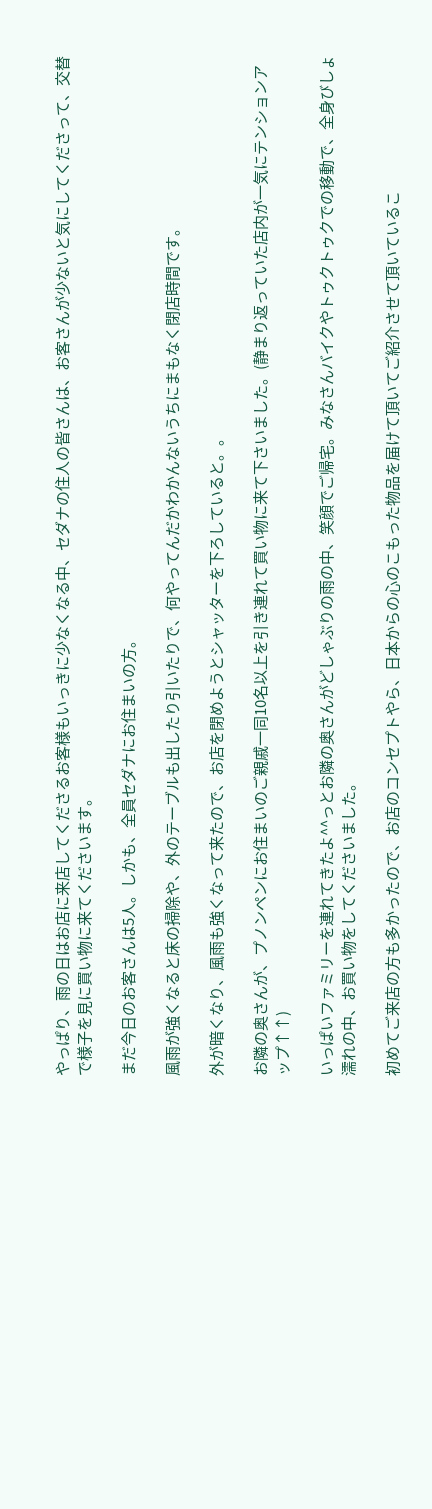やっぱり、雨の日はお店に来店してくださるお客様もいっきに少なくなる中、セダナの住人の皆さんは、お客さんが少ないと気にしてくださって、交替で様子を見に買い物に来てくださいます。

まだ今日のお客さんは5人。しかも、全員セダナにお住まいの方。

風雨が強くなると床の掃除や、外のテーブルも出したり引いたりで、何やってんだかわかんないうちにまもなく閉店時間です。

外が暗くなり、風雨も強くなって来たので、お店を閉めようとシャッターを下ろしていると。。

お隣の奥さんが、プノンペンにお住まいのご親戚一同10名以上を引き連れて買い物に来て下さいました。(静まり返っていた店内が一気にテンションアップ↑↑)

いっぱいファミリーを連れてきたよ^^っとお隣の奥さんがどしゃぶりの雨の中、笑顔でご帰宅。みなさんバイクやトゥクトゥクでの移動で、全身びしょ濡れの中、お買い物をしてくださいました。

初めてご来店の方も多かったので、お店のコンセプトやら、日本からの心のこもった物品を届けて頂いてご紹介させて頂いているこ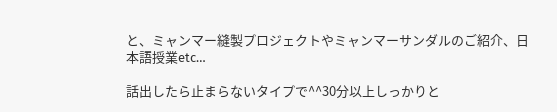と、ミャンマー縫製プロジェクトやミャンマーサンダルのご紹介、日本語授業etc…

話出したら止まらないタイプで^^30分以上しっかりと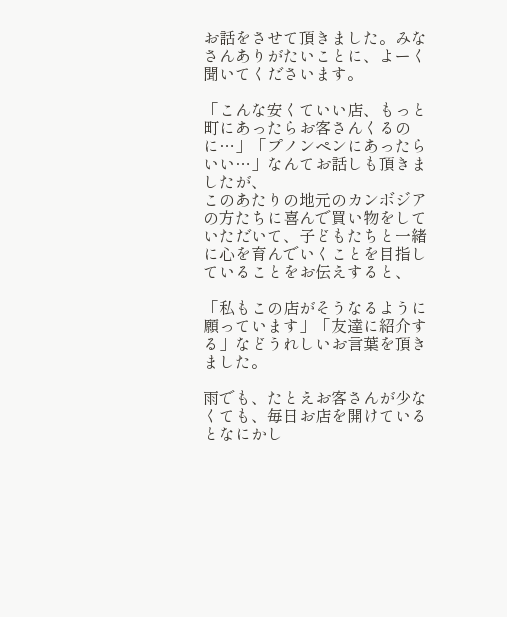お話をさせて頂きました。みなさんありがたいことに、よーく聞いてくださいます。

「こんな安くていい店、もっと町にあったらお客さんくるのに…」「プノンペンにあったらいい…」なんてお話しも頂きましたが、
このあたりの地元のカンボジアの方たちに喜んで買い物をしていただいて、子どもたちと一緒に心を育んでいくことを目指していることをお伝えすると、

「私もこの店がそうなるように願っています」「友達に紹介する」などうれしいお言葉を頂きました。

雨でも、たとえお客さんが少なくても、毎日お店を開けているとなにかし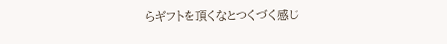らギフトを頂くなとつくづく感じ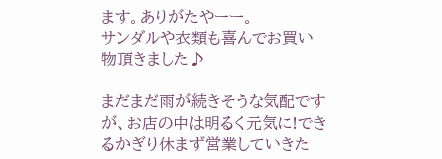ます。ありがたやーー。
サンダルや衣類も喜んでお買い物頂きました♪

まだまだ雨が続きそうな気配ですが、お店の中は明るく元気に!できるかぎり休まず営業していきた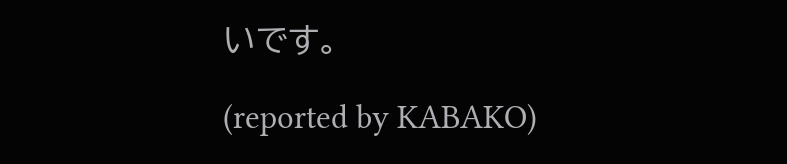いです。

(reported by KABAKO)